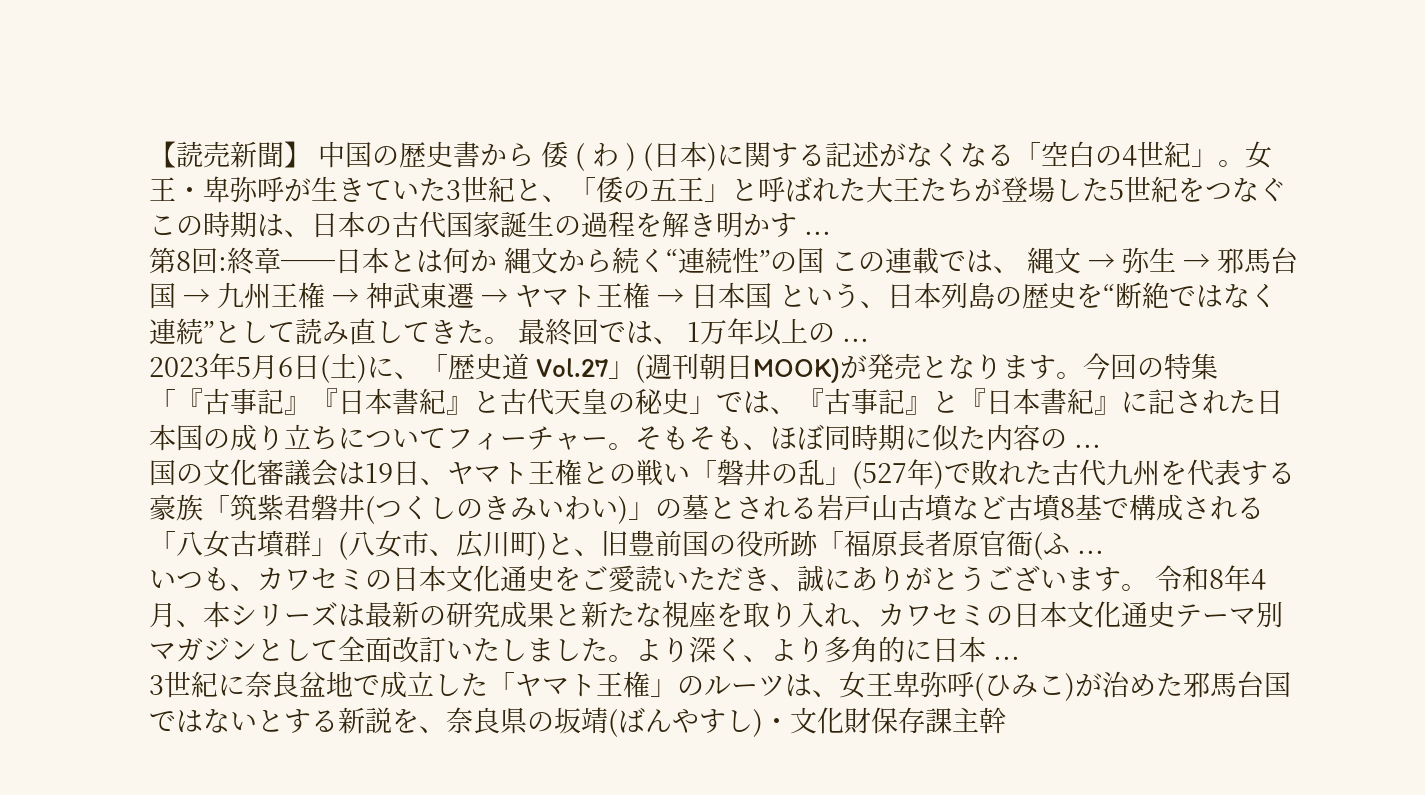【読売新聞】 中国の歴史書から 倭 ( わ ) (日本)に関する記述がなくなる「空白の4世紀」。女王・卑弥呼が生きていた3世紀と、「倭の五王」と呼ばれた大王たちが登場した5世紀をつなぐこの時期は、日本の古代国家誕生の過程を解き明かす ...
第8回:終章──日本とは何か 縄文から続く“連続性”の国 この連載では、 縄文 → 弥生 → 邪馬台国 → 九州王権 → 神武東遷 → ヤマト王権 → 日本国 という、日本列島の歴史を“断絶ではなく連続”として読み直してきた。 最終回では、 1万年以上の ...
2023年5月6日(土)に、「歴史道 Vol.27」(週刊朝日MOOK)が発売となります。今回の特集「『古事記』『日本書紀』と古代天皇の秘史」では、『古事記』と『日本書紀』に記された日本国の成り立ちについてフィーチャー。そもそも、ほぼ同時期に似た内容の ...
国の文化審議会は19日、ヤマト王権との戦い「磐井の乱」(527年)で敗れた古代九州を代表する豪族「筑紫君磐井(つくしのきみいわい)」の墓とされる岩戸山古墳など古墳8基で構成される「八女古墳群」(八女市、広川町)と、旧豊前国の役所跡「福原長者原官衙(ふ ...
いつも、カワセミの日本文化通史をご愛読いただき、誠にありがとうございます。 令和8年4月、本シリーズは最新の研究成果と新たな視座を取り入れ、カワセミの日本文化通史テーマ別マガジンとして全面改訂いたしました。より深く、より多角的に日本 ...
3世紀に奈良盆地で成立した「ヤマト王権」のルーツは、女王卑弥呼(ひみこ)が治めた邪馬台国ではないとする新説を、奈良県の坂靖(ばんやすし)・文化財保存課主幹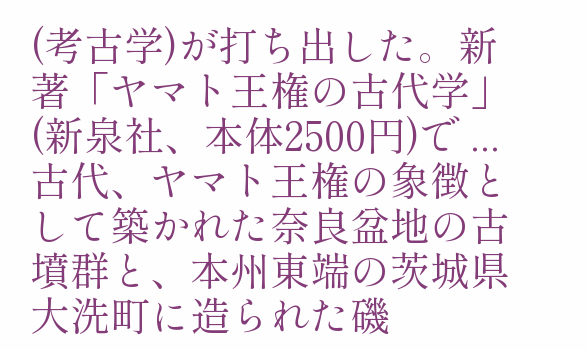(考古学)が打ち出した。新著「ヤマト王権の古代学」(新泉社、本体2500円)で ...
古代、ヤマト王権の象徴として築かれた奈良盆地の古墳群と、本州東端の茨城県大洗町に造られた磯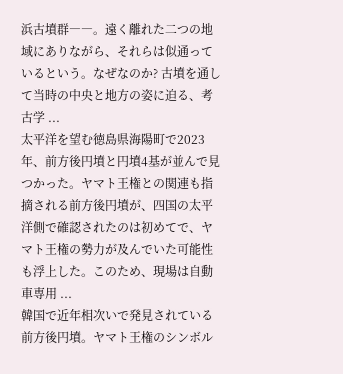浜古墳群――。遠く離れた二つの地域にありながら、それらは似通っているという。なぜなのか? 古墳を通して当時の中央と地方の姿に迫る、考古学 ...
太平洋を望む徳島県海陽町で2023年、前方後円墳と円墳4基が並んで見つかった。ヤマト王権との関連も指摘される前方後円墳が、四国の太平洋側で確認されたのは初めてで、ヤマト王権の勢力が及んでいた可能性も浮上した。このため、現場は自動車専用 ...
韓国で近年相次いで発見されている前方後円墳。ヤマト王権のシンボル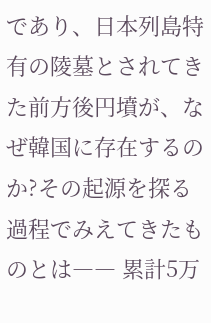であり、日本列島特有の陵墓とされてきた前方後円墳が、なぜ韓国に存在するのか?その起源を探る過程でみえてきたものとは―― 累計5万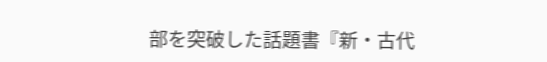部を突破した話題書『新・古代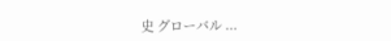史 グローバル ...